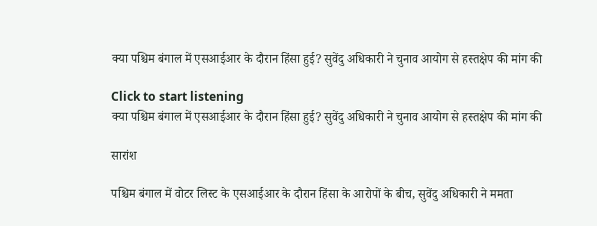क्या पश्चिम बंगाल में एसआईआर के दौरान हिंसा हुई? सुवेंदु अधिकारी ने चुनाव आयोग से हस्तक्षेप की मांग की

Click to start listening
क्या पश्चिम बंगाल में एसआईआर के दौरान हिंसा हुई? सुवेंदु अधिकारी ने चुनाव आयोग से हस्तक्षेप की मांग की

सारांश

पश्चिम बंगाल में वोटर लिस्ट के एसआईआर के दौरान हिंसा के आरोपों के बीच, सुवेंदु अधिकारी ने ममता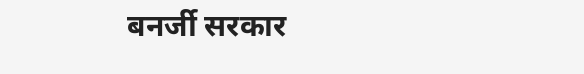बनर्जी सरकार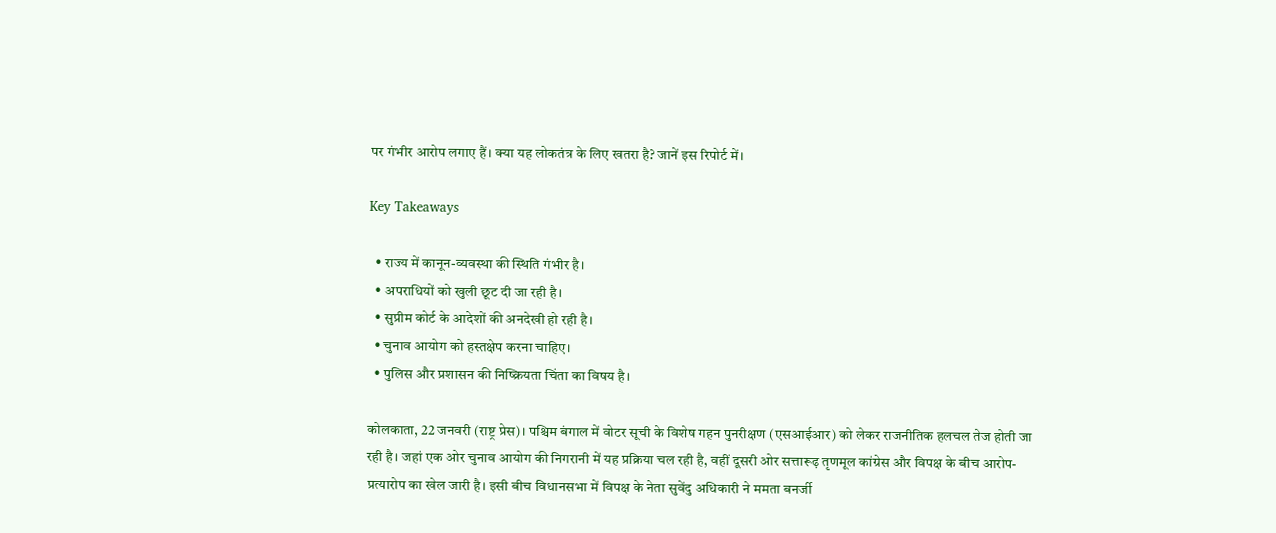पर गंभीर आरोप लगाए हैं। क्या यह लोकतंत्र के लिए खतरा है? जानें इस रिपोर्ट में।

Key Takeaways

  • राज्य में कानून-व्यवस्था की स्थिति गंभीर है।
  • अपराधियों को खुली छूट दी जा रही है।
  • सुप्रीम कोर्ट के आदेशों की अनदेखी हो रही है।
  • चुनाव आयोग को हस्तक्षेप करना चाहिए।
  • पुलिस और प्रशासन की निष्क्रियता चिंता का विषय है।

कोलकाता, 22 जनवरी (राष्ट्र प्रेस)। पश्चिम बंगाल में वोटर सूची के विशेष गहन पुनरीक्षण (एसआईआर) को लेकर राजनीतिक हलचल तेज होती जा रही है। जहां एक ओर चुनाव आयोग की निगरानी में यह प्रक्रिया चल रही है, वहीं दूसरी ओर सत्तारूढ़ तृणमूल कांग्रेस और विपक्ष के बीच आरोप-प्रत्यारोप का खेल जारी है। इसी बीच विधानसभा में विपक्ष के नेता सुवेंदु अधिकारी ने ममता बनर्जी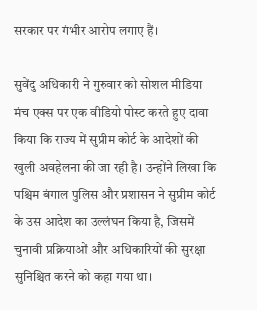सरकार पर गंभीर आरोप लगाए हैं।

सुवेंदु अधिकारी ने गुरुवार को सोशल मीडिया मंच एक्स पर एक वीडियो पोस्ट करते हुए दावा किया कि राज्य में सुप्रीम कोर्ट के आदेशों की खुली अवहेलना की जा रही है। उन्होंने लिखा कि पश्चिम बंगाल पुलिस और प्रशासन ने सुप्रीम कोर्ट के उस आदेश का उल्लंघन किया है, जिसमें चुनावी प्रक्रियाओं और अधिकारियों की सुरक्षा सुनिश्चित करने को कहा गया था।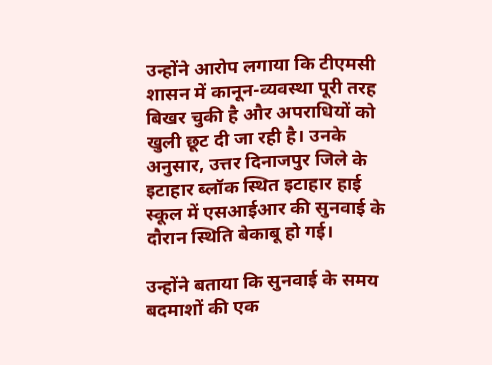उन्होंने आरोप लगाया कि टीएमसी शासन में कानून-व्यवस्था पूरी तरह बिखर चुकी है और अपराधियों को खुली छूट दी जा रही है। उनके अनुसार, उत्तर दिनाजपुर जिले के इटाहार ब्लॉक स्थित इटाहार हाई स्कूल में एसआईआर की सुनवाई के दौरान स्थिति बेकाबू हो गई।

उन्होंने बताया कि सुनवाई के समय बदमाशों की एक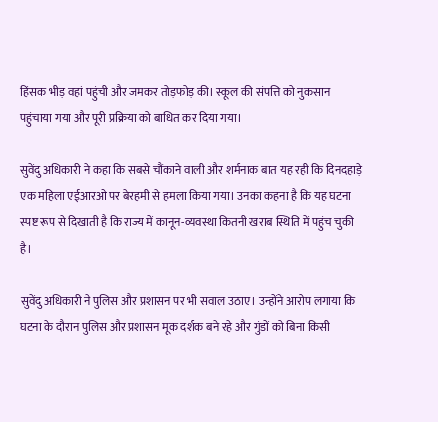हिंसक भीड़ वहां पहुंची और जमकर तोड़फोड़ की। स्कूल की संपत्ति को नुकसान पहुंचाया गया और पूरी प्रक्रिया को बाधित कर दिया गया।

सुवेंदु अधिकारी ने कहा कि सबसे चौंकाने वाली और शर्मनाक बात यह रही कि दिनदहाड़े एक महिला एईआरओ पर बेरहमी से हमला किया गया। उनका कहना है कि यह घटना स्पष्ट रूप से दिखाती है कि राज्य में कानून-व्यवस्था कितनी खराब स्थिति में पहुंच चुकी है।

सुवेंदु अधिकारी ने पुलिस और प्रशासन पर भी सवाल उठाए। उन्होंने आरोप लगाया कि घटना के दौरान पुलिस और प्रशासन मूक दर्शक बने रहे और गुंडों को बिना किसी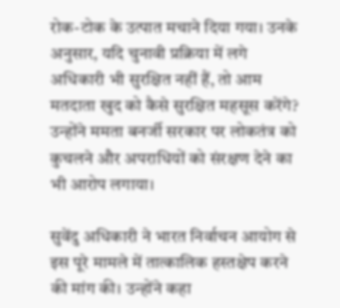रोक-टोक के उत्पात मचाने दिया गया। उनके अनुसार, यदि चुनावी प्रक्रिया में लगे अधिकारी भी सुरक्षित नहीं हैं, तो आम मतदाता खुद को कैसे सुरक्षित महसूस करेंगे? उन्होंने ममता बनर्जी सरकार पर लोकतंत्र को कुचलने और अपराधियों को संरक्षण देने का भी आरोप लगाया।

सुवेंदु अधिकारी ने भारत निर्वाचन आयोग से इस पूरे मामले में तात्कालिक हस्तक्षेप करने की मांग की। उन्होंने कहा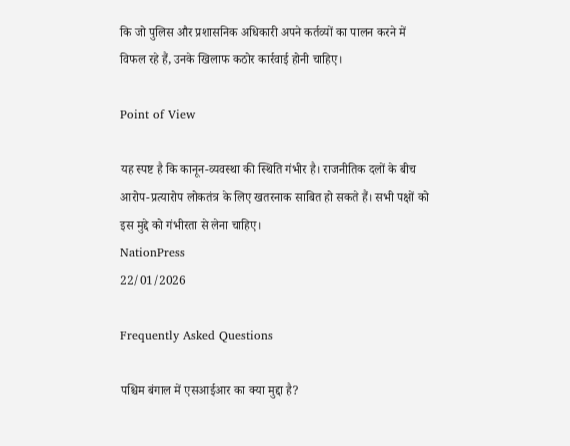कि जो पुलिस और प्रशासनिक अधिकारी अपने कर्तव्यों का पालन करने में विफल रहे हैं, उनके खिलाफ कठोर कार्रवाई होनी चाहिए।

Point of View

यह स्पष्ट है कि कानून-व्यवस्था की स्थिति गंभीर है। राजनीतिक दलों के बीच आरोप-प्रत्यारोप लोकतंत्र के लिए खतरनाक साबित हो सकते हैं। सभी पक्षों को इस मुद्दे को गंभीरता से लेना चाहिए।
NationPress
22/01/2026

Frequently Asked Questions

पश्चिम बंगाल में एसआईआर का क्या मुद्दा है?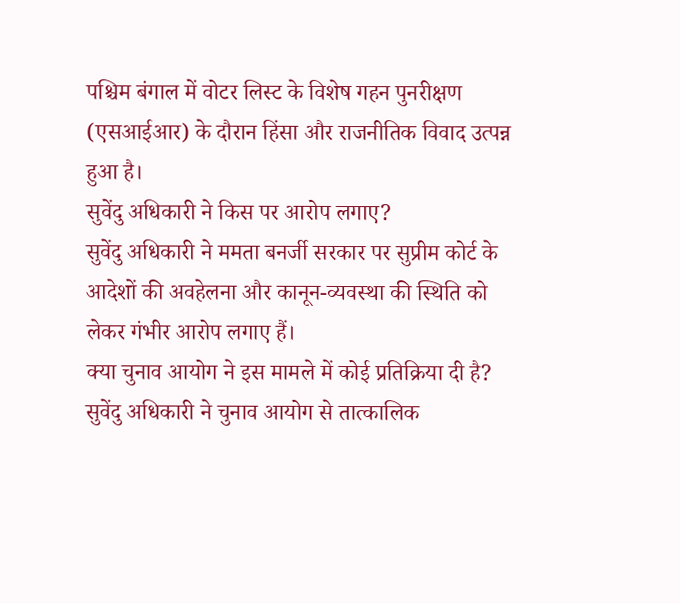पश्चिम बंगाल में वोटर लिस्ट के विशेष गहन पुनरीक्षण (एसआईआर) के दौरान हिंसा और राजनीतिक विवाद उत्पन्न हुआ है।
सुवेंदु अधिकारी ने किस पर आरोप लगाए?
सुवेंदु अधिकारी ने ममता बनर्जी सरकार पर सुप्रीम कोर्ट के आदेशों की अवहेलना और कानून-व्यवस्था की स्थिति को लेकर गंभीर आरोप लगाए हैं।
क्या चुनाव आयोग ने इस मामले में कोई प्रतिक्रिया दी है?
सुवेंदु अधिकारी ने चुनाव आयोग से तात्कालिक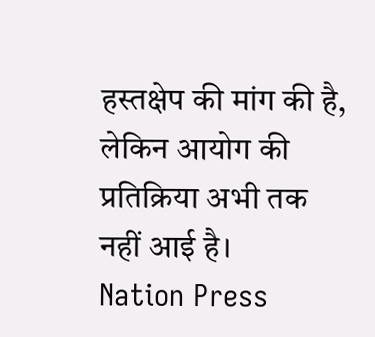हस्तक्षेप की मांग की है, लेकिन आयोग की प्रतिक्रिया अभी तक नहीं आई है।
Nation Press